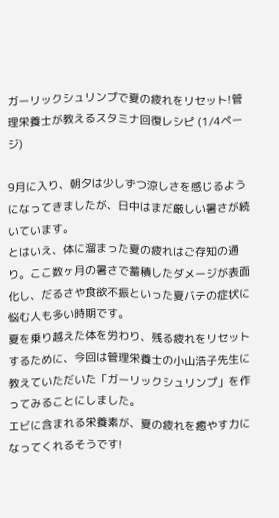ガーリックシュリンプで夏の疲れをリセット!管理栄養士が教えるスタミナ回復レシピ (1/4ページ)

9月に入り、朝夕は少しずつ涼しさを感じるようになってきましたが、日中はまだ厳しい暑さが続いています。
とはいえ、体に溜まった夏の疲れはご存知の通り。ここ数ヶ月の暑さで蓄積したダメージが表面化し、だるさや食欲不振といった夏バテの症状に悩む人も多い時期です。
夏を乗り越えた体を労わり、残る疲れをリセットするために、今回は管理栄養士の小山浩子先生に教えていただいた「ガーリックシュリンプ」を作ってみることにしました。
エビに含まれる栄養素が、夏の疲れを癒やす力になってくれるそうです!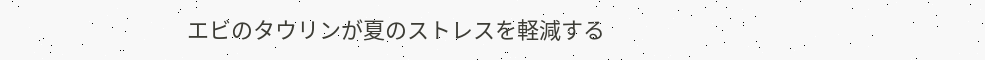エビのタウリンが夏のストレスを軽減する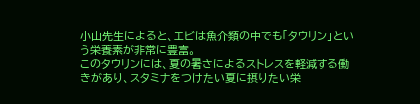小山先生によると、エビは魚介類の中でも「タウリン」という栄養素が非常に豊富。
このタウリンには、夏の暑さによるストレスを軽減する働きがあり、スタミナをつけたい夏に摂りたい栄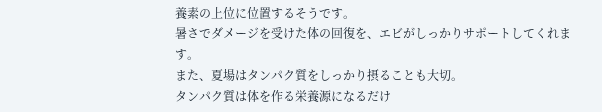養素の上位に位置するそうです。
暑さでダメージを受けた体の回復を、エビがしっかりサポートしてくれます。
また、夏場はタンパク質をしっかり摂ることも大切。
タンパク質は体を作る栄養源になるだけ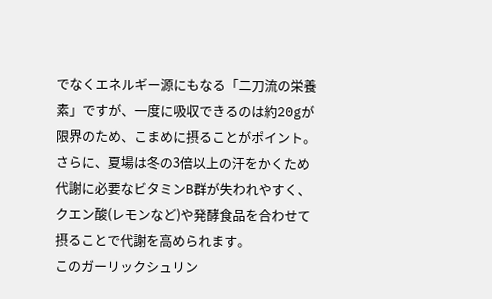でなくエネルギー源にもなる「二刀流の栄養素」ですが、一度に吸収できるのは約20gが限界のため、こまめに摂ることがポイント。
さらに、夏場は冬の3倍以上の汗をかくため代謝に必要なビタミンB群が失われやすく、クエン酸(レモンなど)や発酵食品を合わせて摂ることで代謝を高められます。
このガーリックシュリン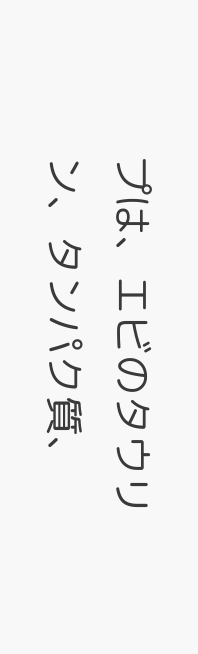プは、エビのタウリン、タンパク質、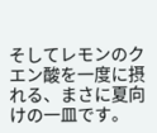そしてレモンのクエン酸を一度に摂れる、まさに夏向けの一皿です。